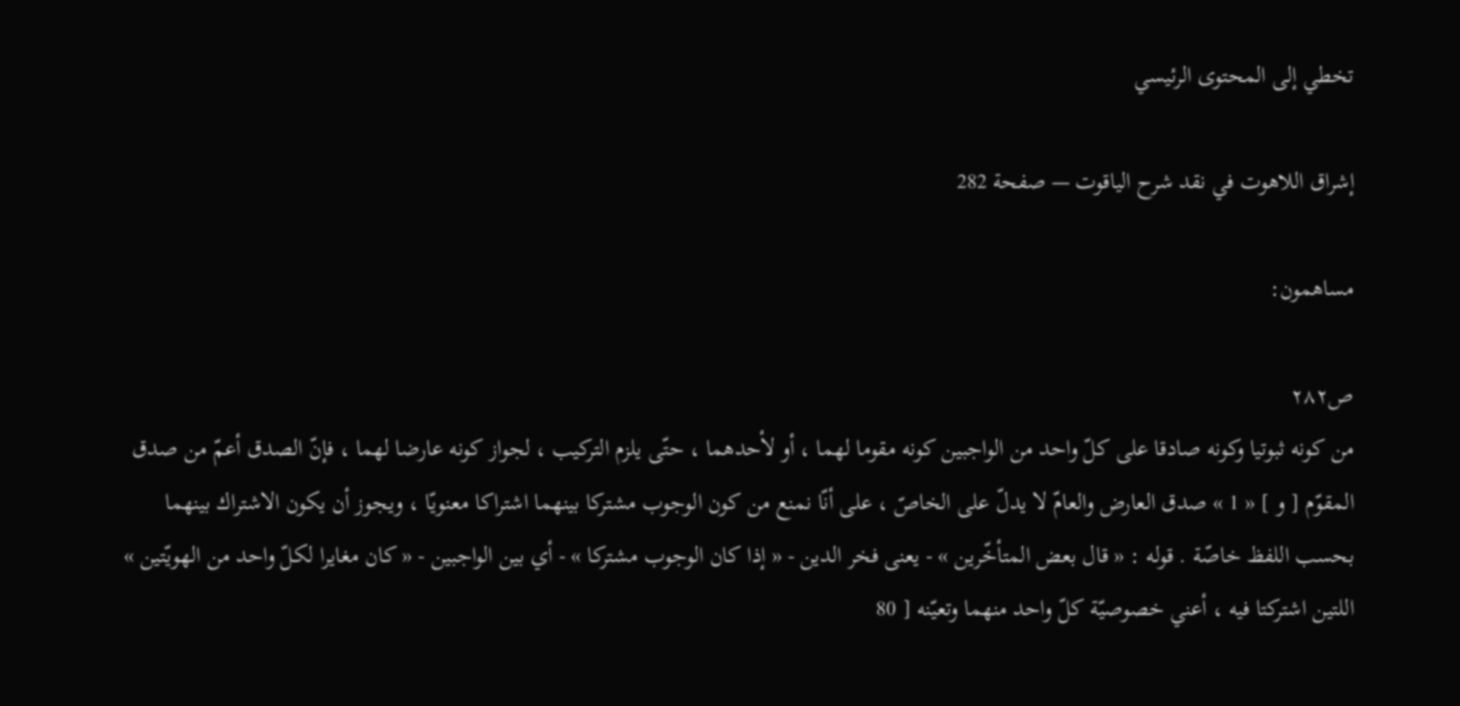تخطي إلى المحتوى الرئيسي

إشراق اللاهوت في نقد شرح الياقوت — صفحة 282

مساهمون:

ص٢٨٢
من كونه ثبوتيا وكونه صادقا على كلّ واحد من الواجبين كونه مقوما لهما ، أو لأحدهما ، حتّى يلزم التركيب ، لجواز كونه عارضا لهما ، فإنّ الصدق أعمّ من صدق المقوّم [ و ] « 1 » صدق العارض والعامّ لا يدلّ على الخاصّ ، على أنّا نمنع من كون الوجوب مشتركا بينهما اشتراكا معنويّا ، ويجوز أن يكون الاشتراك بينهما بحسب اللفظ خاصّة . قوله : « قال بعض المتأخّرين » - يعنى فخر الدين - « إذا كان الوجوب مشتركا » - أي بين الواجبين - « كان مغايرا لكلّ واحد من الهويّتين » اللتين اشتركتا فيه ، أعني خصوصيّة كلّ واحد منهما وتعيّنه [ 80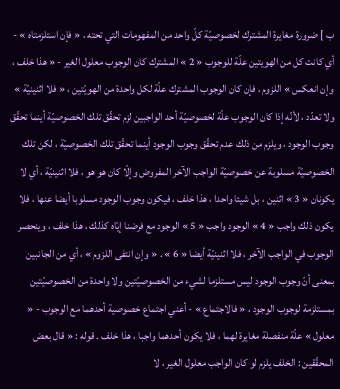ب ] ضرورة مغايرة المشترك لخصوصيّة كلّ واحد من المفهومات التي تحته ، « فإن استلزمتاه » - أي كانت كل من الهويتين علّة للوجوب « 2 » المشترك كان الوجوب معلول الغير - « هذا خلف ، وإن انعكس » اللزوم ، فإن كان الوجوب المشترك علّة لكل واحدة من الهويّتين ، « فلا اثنينيّة » ولا تعدّد ، لأنّه إذا كان الوجوب علّة لخصوصيّة أحد الواجبين لزم تحقّق تلك الخصوصيّة أينما تحقّق وجوب الوجود ، ويلزم من ذلك عدم تحقّق وجوب الوجود أينما تحقّق تلك الخصوصيّة ، لكن تلك الخصوصيّة مسلوبة عن خصوصيّة الواجب الآخر المفروض وإلّا كان هو هو ، فلا اثنينيّة ، أي لا يكونان « 3 » اثنين ، بل شيئا واحدا ، هذا خلف ، فيكون وجوب الوجود مسلوبا أيضا عنها ، فلا يكون ذلك واجب « 4 » الوجود واجب « 5 » الوجود مع فرضنا إيّاه كذلك ، هذا خلف ، وينحصر الوجوب في الواجب الآخر ، فلا اثنينيّة أيضا « 6 » . « وإن انتفى اللزوم » ، أي من الجانبين بمعنى أنّ وجوب الوجود ليس مستلزما لشيء من الخصوصيّتين ولا واحدة من الخصوصيّتين بمستلزمة لوجوب الوجود ، « فالاجتماع » - أعني اجتماع خصوصية أحدهما مع الوجوب - « معلول » علّة منفصلة مغايرة لهما ، فلا يكون أحدهما واجبا ، هذا خلف . قوله : « قال بعض المحقّقين : الخلف يلزم لو كان الواجب معلول الغير ، لا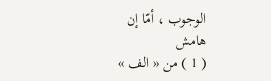الوجوب ، أمّا إن
هامش
( 1 ) من « الف »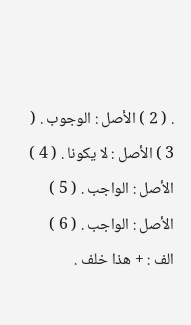. ( 2 ) الأصل : الوجوب . ( 3 ) الأصل : لا يكونا . ( 4 ) الأصل : الواجب . ( 5 ) الأصل : الواجب . ( 6 ) الف : + هذا خلف .